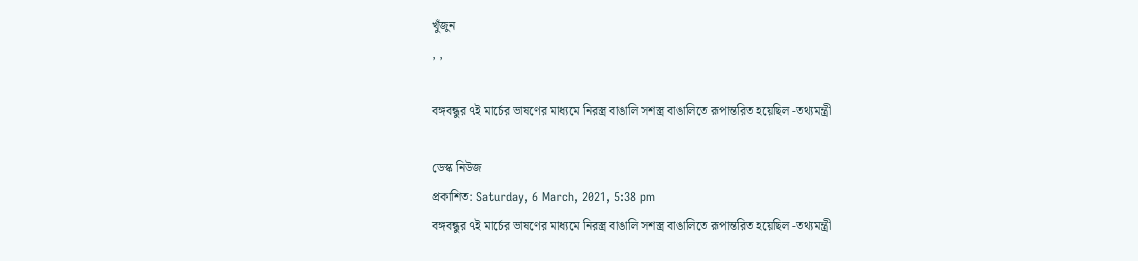খুঁজুন
, ,

বঙ্গবন্ধুর ৭ই মার্চের ভাষণের মাধ্যমে নিরস্ত্র বাঙালি সশস্ত্র বাঙালিতে রূপান্তরিত হয়েছিল -তথ্যমন্ত্রী

ডেস্ক নিউজ
প্রকাশিত: Saturday, 6 March, 2021, 5:38 pm
বঙ্গবন্ধুর ৭ই মার্চের ভাষণের মাধ্যমে নিরস্ত্র বাঙালি সশস্ত্র বাঙালিতে রূপান্তরিত হয়েছিল -তথ্যমন্ত্রী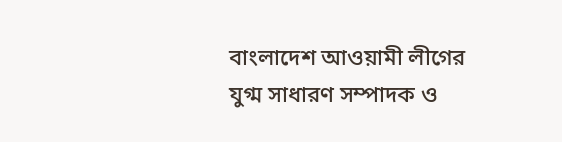বাংলাদেশ আওয়ামী লীগের যুগ্ম সাধারণ সম্পাদক ও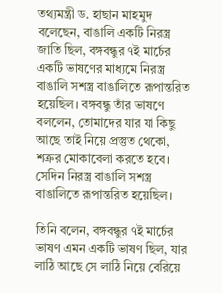তথ্যমন্ত্রী ড. হাছান মাহমুদ বলেছেন, বাঙালি একটি নিরস্ত্র জাতি ছিল, বঙ্গবন্ধুর ৭ই মার্চের একটি ভাষণের মাধ্যমে নিরস্ত্র বাঙালি সশস্ত্র বাঙালিতে রূপান্তরিত হয়েছিল। বঙ্গবন্ধু তাঁর ভাষণে বললেন, তোমাদের যার যা কিছু আছে তাই নিয়ে প্রস্তুত থেকো, শত্রুর মোকাবেলা করতে হবে। সেদিন নিরস্ত্র বাঙালি সশস্ত্র বাঙালিতে রূপান্তরিত হয়েছিল।

তিনি বলেন, বঙ্গবন্ধুর ৭ই মার্চের ভাষণ এমন একটি ভাষণ ছিল, যার লাঠি আছে সে লাঠি নিয়ে বেরিয়ে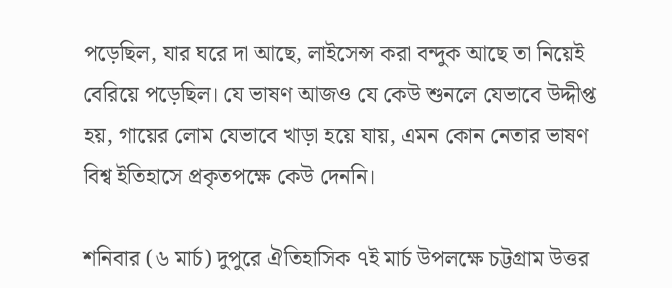পড়েছিল, যার ঘরে দা আছে, লাইসেন্স করা বন্দুক আছে তা নিয়েই বেরিয়ে পড়েছিল। যে ভাষণ আজও যে কেউ শুনলে যেভাবে উদ্দীপ্ত হয়, গায়ের লোম যেভাবে খাড়া হয়ে যায়, এমন কোন নেতার ভাষণ বিশ্ব ইতিহাসে প্রকৃতপক্ষে কেউ দেননি।

শনিবার (৬ মার্চ) দুপুরে ঐতিহাসিক ৭ই মার্চ উপলক্ষে চট্টগ্রাম উত্তর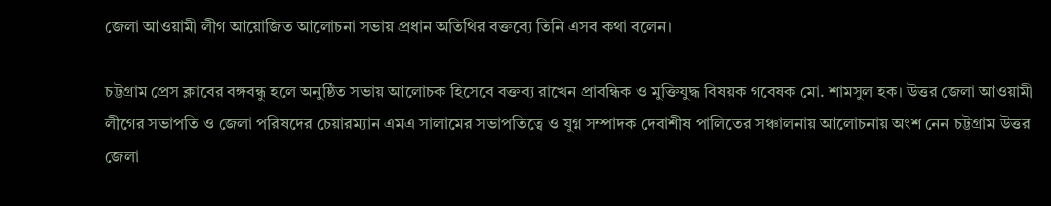জেলা আওয়ামী লীগ আয়োজিত আলোচনা সভায় প্রধান অতিথির বক্তব্যে তিনি এসব কথা বলেন।

চট্টগ্রাম প্রেস ক্লাবের বঙ্গবন্ধু হলে অনুষ্ঠিত সভায় আলোচক হিসেবে বক্তব্য রাখেন প্রাবন্ধিক ও মুক্তিযুদ্ধ বিষয়ক গবেষক মো. শামসুল হক। উত্তর জেলা আওয়ামী লীগের সভাপতি ও জেলা পরিষদের চেয়ারম্যান এমএ সালামের সভাপতিত্বে ও যুগ্ন সম্পাদক দেবাশীষ পালিতের সঞ্চালনায় আলোচনায় অংশ নেন চট্টগ্রাম উত্তর জেলা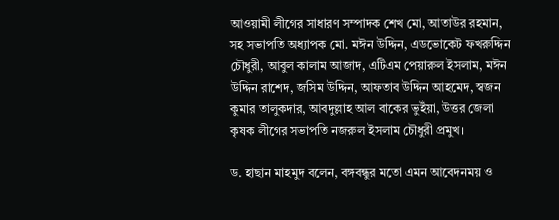আওয়ামী লীগের সাধারণ সম্পাদক শেখ মো, আতাউর রহমান, সহ সভাপতি অধ্যাপক মো. মঈন উদ্দিন, এডভোকেট ফখরুদ্দিন চৌধুরী, আবুল কালাম আজাদ, এটিএম পেয়ারুল ইসলাম, মঈন উদ্দিন রাশেদ, জসিম উদ্দিন, আফতাব উদ্দিন আহমেদ, স্বজন কুমার তালুকদার, আবদুল্লাহ আল বাকের ভুইঁয়া, উত্তর জেলা কৃষক লীগের সভাপতি নজরুল ইসলাম চৌধুরী প্রমুখ।

ড. হাছান মাহমুদ বলেন, বঙ্গবন্ধুর মতো এমন আবেদনময় ও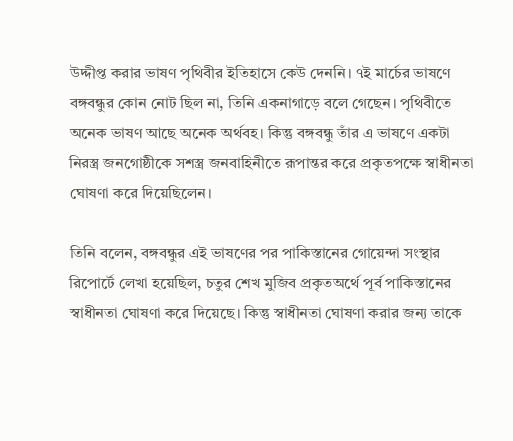উদ্দীপ্ত করার ভাষণ পৃথিবীর ইতিহাসে কেউ দেননি। ৭ই মার্চের ভাষণে বঙ্গবন্ধুর কোন নোট ছিল না, তিনি একনাগাড়ে বলে গেছেন। পৃথিবীতে অনেক ভাষণ আছে অনেক অর্থবহ। কিন্তু বঙ্গবন্ধু তাঁর এ ভাষণে একটা নিরস্ত্র জনগোষ্ঠীকে সশস্ত্র জনবাহিনীতে রূপান্তর করে প্রকৃতপক্ষে স্বাধীনতা ঘোষণা করে দিয়েছিলেন।

তিনি বলেন, বঙ্গবন্ধুর এই ভাষণের পর পাকিস্তানের গোয়েন্দা সংস্থার রিপোর্টে লেখা হয়েছিল, চতুর শেখ মুজিব প্রকৃতঅর্থে পূর্ব পাকিস্তানের স্বাধীনতা ঘোষণা করে দিয়েছে। কিন্তু স্বাধীনতা ঘোষণা করার জন্য তাকে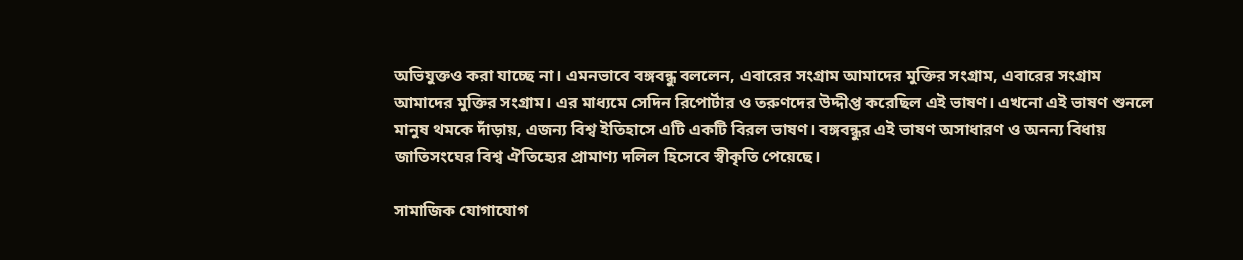অভিযুক্তও করা যাচ্ছে না। এমনভাবে বঙ্গবন্ধু বললেন, এবারের সংগ্রাম আমাদের মুক্তির সংগ্রাম, এবারের সংগ্রাম আমাদের মুক্তির সংগ্রাম। এর মাধ্যমে সেদিন রিপোর্টার ও তরুণদের উদ্দীপ্ত করেছিল এই ভাষণ। এখনো এই ভাষণ শুনলে মানুষ থমকে দাঁড়ায়, এজন্য বিশ্ব ইতিহাসে এটি একটি বিরল ভাষণ। বঙ্গবন্ধুর এই ভাষণ অসাধারণ ও অনন্য বিধায় জাতিসংঘের বিশ্ব ঐতিহ্যের প্রামাণ্য দলিল হিসেবে স্বীকৃতি পেয়েছে।

সামাজিক যোগাযোগ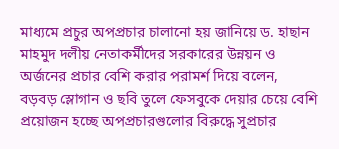মাধ্যমে প্রচুর অপপ্রচার চালানো হয় জানিয়ে ড. হাছান মাহমুদ দলীয় নেতাকর্মীদের সরকারের উন্নয়ন ও অর্জনের প্রচার বেশি করার পরামর্শ দিয়ে বলেন, বড়বড় স্লোগান ও ছবি তুলে ফেসবুকে দেয়ার চেয়ে বেশি প্রয়োজন হচ্ছে অপপ্রচারগুলোর বিরুদ্ধে সুপ্রচার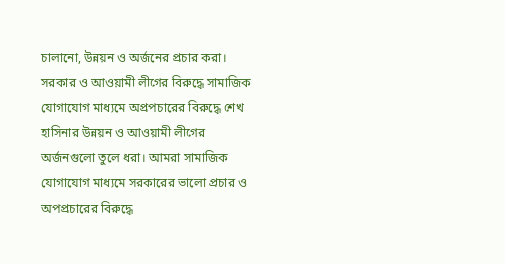চালানো, উন্নয়ন ও অর্জনের প্রচার করা। সরকার ও আওয়ামী লীগের বিরুদ্ধে সামাজিক যোগাযোগ মাধ্যমে অপ্রপচারের বিরুদ্ধে শেখ হাসিনার উন্নয়ন ও আওয়ামী লীগের অর্জনগুলো তুলে ধরা। আমরা সামাজিক যোগাযোগ মাধ্যমে সরকারের ভালো প্রচার ও অপপ্রচারের বিরুদ্ধে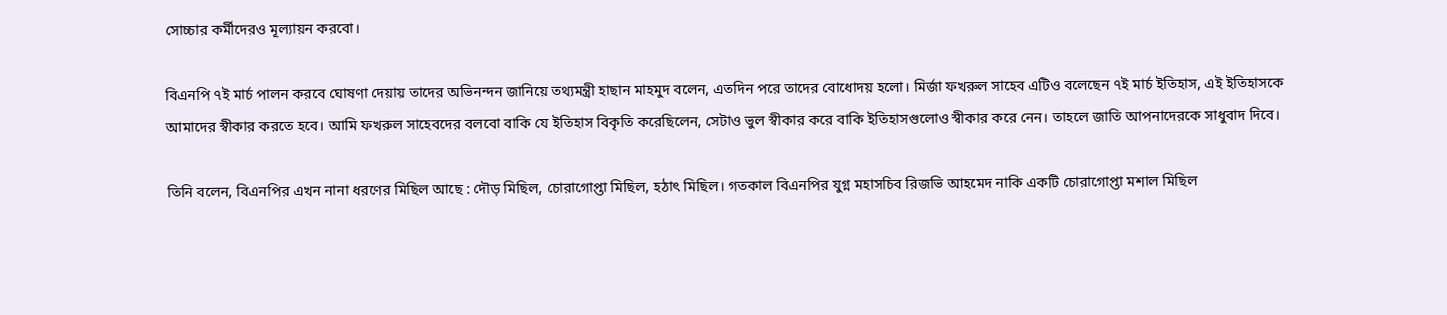সোচ্চার কর্মীদেরও মূল্যায়ন করবো।

বিএনপি ৭ই মার্চ পালন করবে ঘোষণা দেয়ায় তাদের অভিনন্দন জানিয়ে তথ্যমন্ত্রী হাছান মাহমুদ বলেন, এতদিন পরে তাদের বোধোদয় হলো। মির্জা ফখরুল সাহেব এটিও বলেছেন ৭ই মার্চ ইতিহাস, এই ইতিহাসকে আমাদের স্বীকার করতে হবে। আমি ফখরুল সাহেবদের বলবো বাকি যে ইতিহাস বিকৃতি করেছিলেন, সেটাও ভুল স্বীকার করে বাকি ইতিহাসগুলোও স্বীকার করে নেন। তাহলে জাতি আপনাদেরকে সাধুবাদ দিবে।

তিনি বলেন, বিএনপির এখন নানা ধরণের মিছিল আছে : দৌড় মিছিল, চোরাগোপ্তা মিছিল, হঠাৎ মিছিল। গতকাল বিএনপির যুগ্ন মহাসচিব রিজভি আহমেদ নাকি একটি চোরাগোপ্তা মশাল মিছিল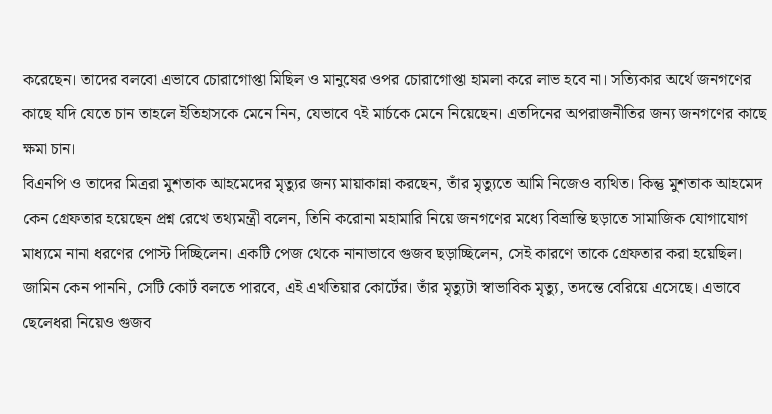করেছেন। তাদের বলবো এভাবে চোরাগোপ্তা মিছিল ও মানুষের ওপর চোরাগোপ্তা হামলা করে লাভ হবে না। সত্যিকার অর্থে জনগণের কাছে যদি যেতে চান তাহলে ইতিহাসকে মেনে নিন, যেভাবে ৭ই মার্চকে মেনে নিয়েছেন। এতদিনের অপরাজনীতির জন্য জনগণের কাছে ক্ষমা চান।
বিএনপি ও তাদের মিত্ররা মুশতাক আহমেদের মৃত্যুর জন্য মায়াকান্না করছেন, তাঁর মৃত্যুতে আমি নিজেও ব্যথিত। কিন্তু মুশতাক আহমেদ কেন গ্রেফতার হয়েছেন প্রশ্ন রেখে তথ্যমন্ত্রী বলেন, তিনি করোনা মহামারি নিয়ে জনগণের মধ্যে বিভ্রান্তি ছড়াতে সামাজিক যোগাযোগ মাধ্যমে নানা ধরণের পোস্ট দিচ্ছিলেন। একটি পেজ থেকে নানাভাবে গুজব ছড়াচ্ছিলেন, সেই কারণে তাকে গ্রেফতার করা হয়েছিল। জামিন কেন পাননি, সেটি কোর্ট বলতে পারবে, এই এখতিয়ার কোর্টের। তাঁর মৃত্যুটা স্বাভাবিক মৃত্যু, তদন্তে বেরিয়ে এসেছে। এভাবে ছেলেধরা নিয়েও গুজব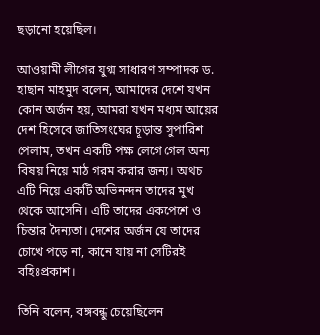ছড়ানো হয়েছিল।

আওয়ামী লীগের যুগ্ম সাধারণ সম্পাদক ড. হাছান মাহমুদ বলেন, আমাদের দেশে যখন কোন অর্জন হয়, আমরা যখন মধ্যম আয়ের দেশ হিসেবে জাতিসংঘের চূড়ান্ত সুপারিশ পেলাম, তখন একটি পক্ষ লেগে গেল অন্য বিষয় নিয়ে মাঠ গরম করার জন্য। অথচ এটি নিয়ে একটি অভিনন্দন তাদের মুখ থেকে আসেনি। এটি তাদের একপেশে ও চিন্তার দৈন্যতা। দেশের অর্জন যে তাদের চোখে পড়ে না, কানে যায় না সেটিরই বহিঃপ্রকাশ।

তিনি বলেন, বঙ্গবন্ধু চেয়েছিলেন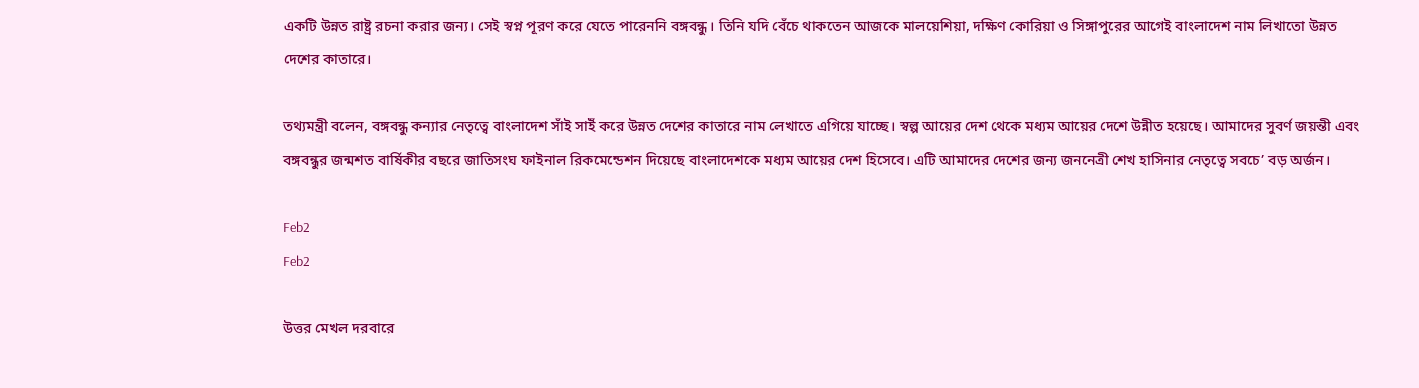একটি উন্নত রাষ্ট্র রচনা করার জন্য। সেই স্বপ্ন পূরণ করে যেতে পারেননি বঙ্গবন্ধু। তিনি যদি বেঁচে থাকতেন আজকে মালয়েশিয়া, দক্ষিণ কোরিয়া ও সিঙ্গাপুরের আগেই বাংলাদেশ নাম লিখাতো উন্নত দেশের কাতারে।

তথ্যমন্ত্রী বলেন, বঙ্গবন্ধু কন্যার নেতৃত্বে বাংলাদেশ সাঁই সাইঁ করে উন্নত দেশের কাতারে নাম লেখাতে এগিয়ে যাচ্ছে। স্বল্প আয়ের দেশ থেকে মধ্যম আয়ের দেশে উন্নীত হয়েছে। আমাদের সুবর্ণ জয়ন্তী এবং বঙ্গবন্ধুর জন্মশত বার্ষিকীর বছরে জাতিসংঘ ফাইনাল রিকমেন্ডেশন দিয়েছে বাংলাদেশকে মধ্যম আয়ের দেশ হিসেবে। এটি আমাদের দেশের জন্য জননেত্রী শেখ হাসিনার নেতৃত্বে সবচে’ বড় অর্জন।

Feb2
Feb2

উত্তর মেখল দরবারে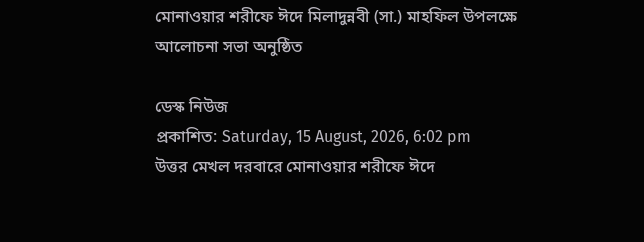মোনাওয়ার শরীফে ঈদে মিলাদুন্নবী (সা.) মাহফিল উপলক্ষে আলোচনা সভা অনুষ্ঠিত

ডেস্ক নিউজ
প্রকাশিত: Saturday, 15 August, 2026, 6:02 pm
উত্তর মেখল দরবারে মোনাওয়ার শরীফে ঈদে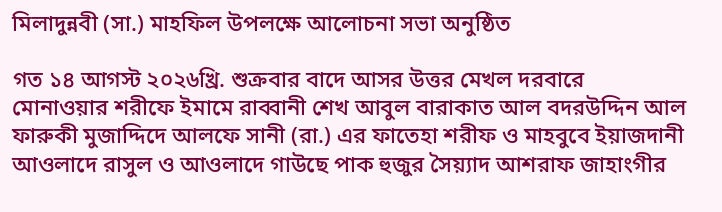মিলাদুন্নবী (সা.) মাহফিল উপলক্ষে আলোচনা সভা অনুষ্ঠিত

গত ১৪ আগস্ট ২০২৬খ্রি. শুক্রবার বাদে আসর উত্তর মেখল দরবারে মোনাওয়ার শরীফে ইমামে রাব্বানী শেখ আবুল বারাকাত আল বদরউদ্দিন আল ফারুকী মুজাদ্দিদে আলফে সানী (রা.) এর ফাতেহা শরীফ ও মাহবুবে ইয়াজদানী আওলাদে রাসুল ও আওলাদে গাউছে পাক হুজুর সৈয়্যাদ আশরাফ জাহাংগীর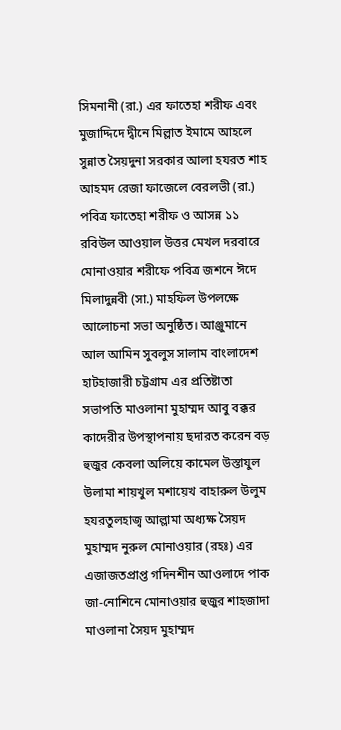সিমনানী (রা.) এর ফাতেহা শরীফ এবং মুজাদ্দিদে দ্বীনে মিল্লাত ইমামে আহলে সুন্নাত সৈয়দুনা সরকার আলা হযরত শাহ আহমদ রেজা ফাজেলে বেরলভী (রা.) পবিত্র ফাতেহা শরীফ ও আসন্ন ১১ রবিউল আওয়াল উত্তর মেখল দরবারে মোনাওয়ার শরীফে পবিত্র জশনে ঈদে মিলাদুন্নবী (সা.) মাহফিল উপলক্ষে আলোচনা সভা অনুষ্ঠিত। আঞ্জুমানে আল আমিন সুবলুস সালাম বাংলাদেশ হাটহাজারী চট্টগ্রাম এর প্রতিষ্টাতা সভাপতি মাওলানা মুহাম্মদ আবু বক্কর কাদেরীর উপস্থাপনায় ছদারত করেন বড় হুজুর কেবলা অলিয়ে কামেল উস্তাযুল উলামা শায়খুল মশায়েখ বাহারুল উলুম হযরতুলহাজ্ব আল্লামা অধ্যক্ষ সৈয়দ মুহাম্মদ নুরুল মোনাওয়ার (রহঃ) এর এজাজতপ্রাপ্ত গদিনশীন আওলাদে পাক জা-নোশিনে মোনাওয়ার হুজুর শাহজাদা মাওলানা সৈয়দ মুহাম্মদ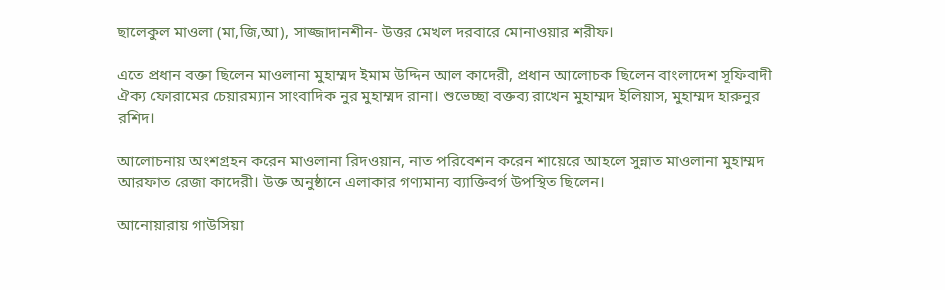ছালেকুল মাওলা (মা,জি,আ), সাজ্জাদানশীন- উত্তর মেখল দরবারে মোনাওয়ার শরীফ।

এতে প্রধান বক্তা ছিলেন মাওলানা মুহাম্মদ ইমাম উদ্দিন আল কাদেরী, প্রধান আলোচক ছিলেন বাংলাদেশ সূফিবাদী ঐক্য ফোরামের চেয়ারম্যান সাংবাদিক নুর মুহাম্মদ রানা। শুভেচ্ছা বক্তব্য রাখেন মুহাম্মদ ইলিয়াস, মুহাম্মদ হারুনুর রশিদ।

আলোচনায় অংশগ্রহন করেন মাওলানা রিদওয়ান, নাত পরিবেশন করেন শায়েরে আহলে সুন্নাত মাওলানা মুহাম্মদ আরফাত রেজা কাদেরী। উক্ত অনুষ্ঠানে এলাকার গণ্যমান্য ব্যাক্তিবর্গ উপস্থিত ছিলেন।

আনোয়ারায় গাউসিয়া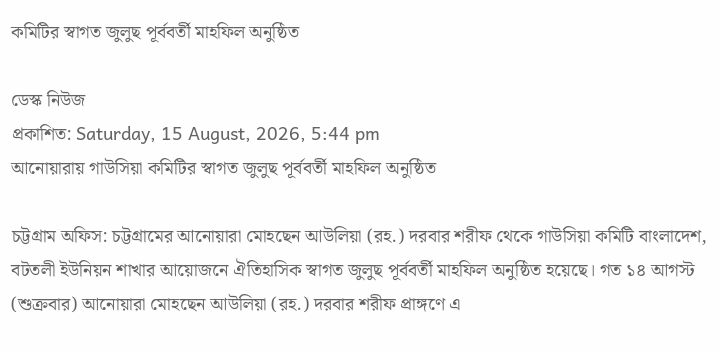কমিটির স্বাগত জুলুছ পূর্ববর্তী মাহফিল অনুষ্ঠিত

ডেস্ক নিউজ
প্রকাশিত: Saturday, 15 August, 2026, 5:44 pm
আনোয়ারায় গাউসিয়া কমিটির স্বাগত জুলুছ পূর্ববর্তী মাহফিল অনুষ্ঠিত

চট্টগ্রাম অফিস: চট্টগ্রামের আনোয়ারা মোহছেন আউলিয়া (রহ.) দরবার শরীফ থেকে গাউসিয়া কমিটি বাংলাদেশ, বটতলী ইউনিয়ন শাখার আয়োজনে ঐতিহাসিক স্বাগত জুলুছ পূর্ববর্তী মাহফিল অনুষ্ঠিত হয়েছে। গত ১৪ আগস্ট (শুক্রবার) আনোয়ারা মোহছেন আউলিয়া (রহ.) দরবার শরীফ প্রাঙ্গণে এ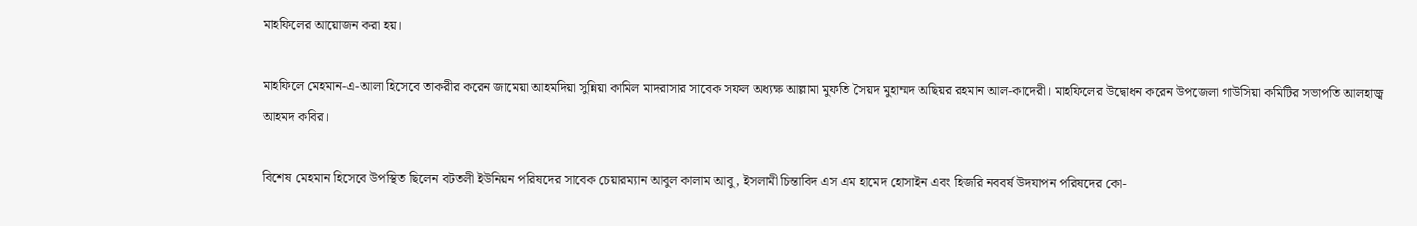মাহফিলের আয়োজন করা হয়।

মাহফিলে মেহমান-এ-আলা হিসেবে তাকরীর করেন জামেয়া আহমদিয়া সুন্নিয়া কামিল মাদরাসার সাবেক সফল অধ্যক্ষ আল্লামা মুফতি সৈয়দ মুহাম্মদ অছিয়র রহমান আল-কাদেরী। মাহফিলের উদ্বোধন করেন উপজেলা গাউসিয়া কমিটির সভাপতি আলহাজ্ব আহমদ কবির।

বিশেষ মেহমান হিসেবে উপস্থিত ছিলেন বটতলী ইউনিয়ন পরিষদের সাবেক চেয়ারম্যান আবুল কালাম আবু, ইসলামী চিন্তাবিদ এস এম হামেদ হোসাইন এবং হিজরি নববর্ষ উদযাপন পরিষদের কো-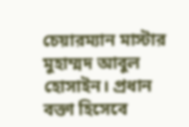চেয়ারম্যান মাস্টার মুহাম্মদ আবুল হোসাইন। প্রধান বক্তা হিসেবে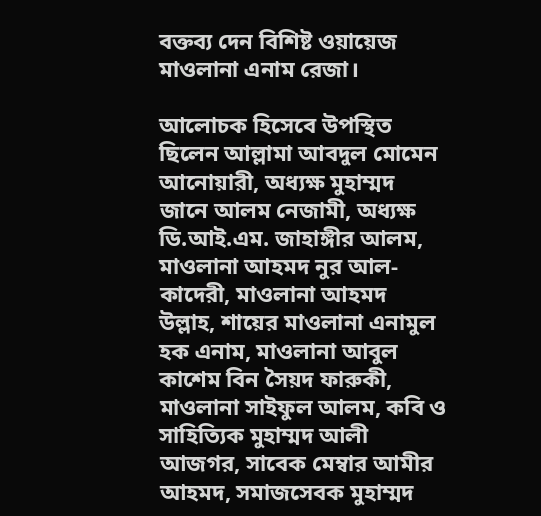বক্তব্য দেন বিশিষ্ট ওয়ায়েজ মাওলানা এনাম রেজা।

আলোচক হিসেবে উপস্থিত ছিলেন আল্লামা আবদুল মোমেন আনোয়ারী, অধ্যক্ষ মুহাম্মদ জানে আলম নেজামী, অধ্যক্ষ ডি.আই.এম. জাহাঙ্গীর আলম, মাওলানা আহমদ নুর আল-কাদেরী, মাওলানা আহমদ উল্লাহ, শায়ের মাওলানা এনামুল হক এনাম, মাওলানা আবুল কাশেম বিন সৈয়দ ফারুকী, মাওলানা সাইফুল আলম, কবি ও সাহিত্যিক মুহাম্মদ আলী আজগর, সাবেক মেম্বার আমীর আহমদ, সমাজসেবক মুহাম্মদ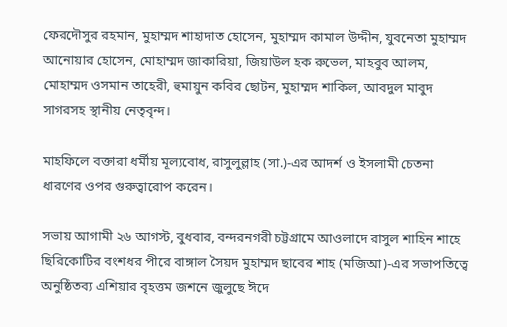ফেরদৌসুর রহমান, মুহাম্মদ শাহাদাত হোসেন, মুহাম্মদ কামাল উদ্দীন, যুবনেতা মুহাম্মদ আনোয়ার হোসেন, মোহাম্মদ জাকারিয়া, জিয়াউল হক রুভেল, মাহবুব আলম, মোহাম্মদ ওসমান তাহেরী, হুমায়ুন কবির ছোটন, মুহাম্মদ শাকিল, আবদুল মাবুদ সাগরসহ স্থানীয় নেতৃবৃন্দ।

মাহফিলে বক্তারা ধর্মীয় মূল্যবোধ, রাসুলুল্লাহ (সা.)-এর আদর্শ ও ইসলামী চেতনা ধারণের ওপর গুরুত্বারোপ করেন।

সভায় আগামী ২৬ আগস্ট, বুধবার, বন্দরনগরী চট্টগ্রামে আওলাদে রাসুল শাহিন শাহে ছিরিকোটির বংশধর পীরে বাঙ্গাল সৈয়দ মুহাম্মদ ছাবের শাহ (মজিআ)-এর সভাপতিত্বে অনুষ্ঠিতব্য এশিয়ার বৃহত্তম জশনে জুলুছে ঈদে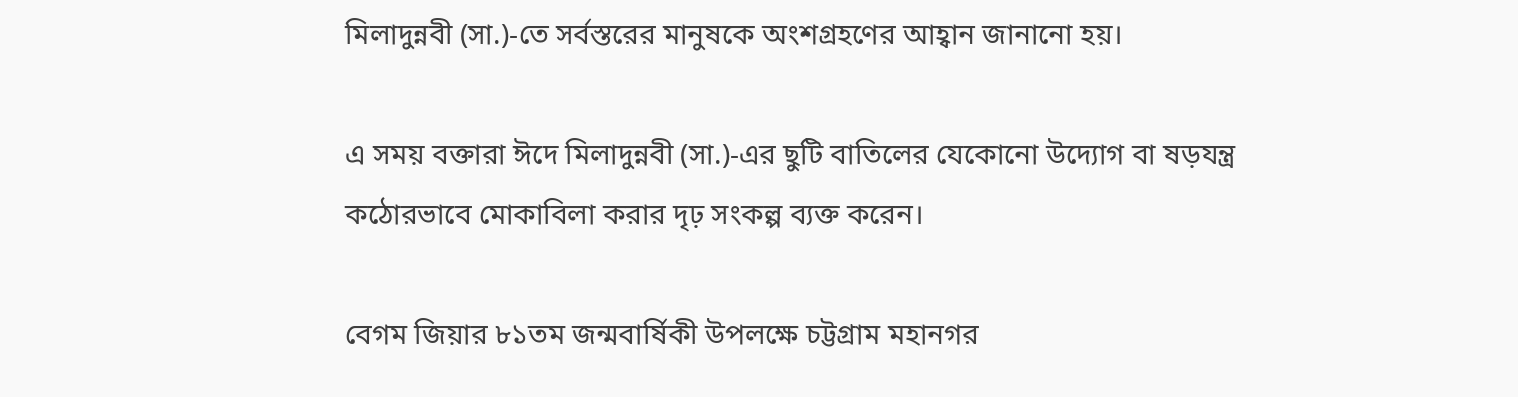মিলাদুন্নবী (সা.)-তে সর্বস্তরের মানুষকে অংশগ্রহণের আহ্বান জানানো হয়।

এ সময় বক্তারা ঈদে মিলাদুন্নবী (সা.)-এর ছুটি বাতিলের যেকোনো উদ্যোগ বা ষড়যন্ত্র কঠোরভাবে মোকাবিলা করার দৃঢ় সংকল্প ব্যক্ত করেন।

বেগম জিয়ার ৮১তম জন্মবার্ষিকী উপলক্ষে চট্টগ্রাম মহানগর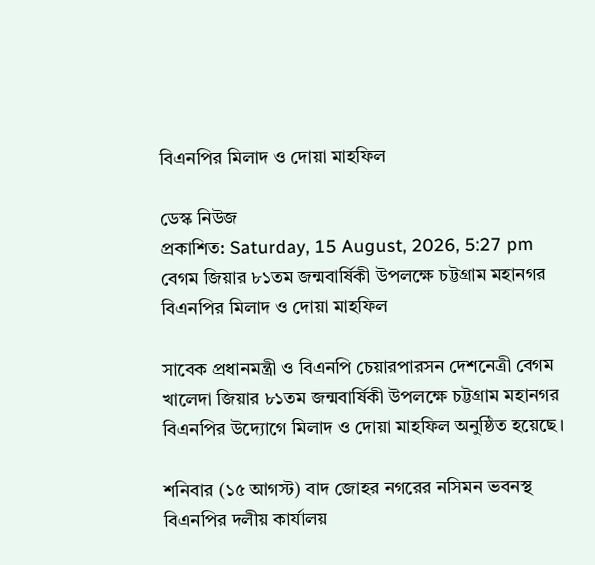বিএনপির মিলাদ ও দোয়া মাহফিল

ডেস্ক নিউজ
প্রকাশিত: Saturday, 15 August, 2026, 5:27 pm
বেগম জিয়ার ৮১তম জন্মবার্ষিকী উপলক্ষে চট্টগ্রাম মহানগর বিএনপির মিলাদ ও দোয়া মাহফিল

সাবেক প্রধানমন্ত্রী ও বিএনপি চেয়ারপারসন দেশনেত্রী বেগম খালেদা জিয়ার ৮১তম জন্মবার্ষিকী উপলক্ষে চট্টগ্রাম মহানগর বিএনপির উদ্যোগে মিলাদ ও দোয়া মাহফিল অনুষ্ঠিত হয়েছে।

শনিবার (১৫ আগস্ট) বাদ জোহর নগরের নসিমন ভবনস্থ বিএনপির দলীয় কার্যালয়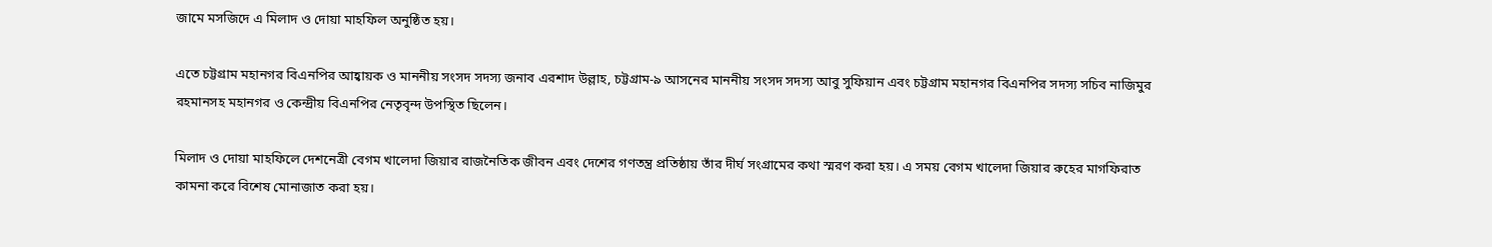জামে মসজিদে এ মিলাদ ও দোয়া মাহফিল অনুষ্ঠিত হয়।

এতে চট্টগ্রাম মহানগর বিএনপির আহ্বায়ক ও মাননীয় সংসদ সদস্য জনাব এরশাদ উল্লাহ, চট্টগ্রাম-৯ আসনের মাননীয় সংসদ সদস্য আবু সুফিয়ান এবং চট্টগ্রাম মহানগর বিএনপির সদস্য সচিব নাজিমুর রহমানসহ মহানগর ও কেন্দ্রীয় বিএনপির নেতৃবৃন্দ উপস্থিত ছিলেন।

মিলাদ ও দোয়া মাহফিলে দেশনেত্রী বেগম খালেদা জিয়ার রাজনৈতিক জীবন এবং দেশের গণতন্ত্র প্রতিষ্ঠায় তাঁর দীর্ঘ সংগ্রামের কথা স্মরণ করা হয়। এ সময় বেগম খালেদা জিয়ার রুহের মাগফিরাত কামনা করে বিশেষ মোনাজাত করা হয়।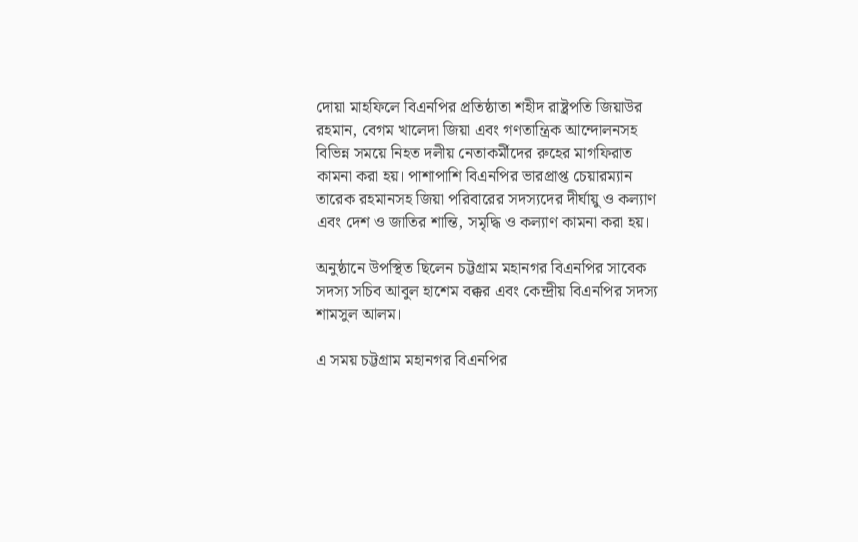দোয়া মাহফিলে বিএনপির প্রতিষ্ঠাতা শহীদ রাষ্ট্রপতি জিয়াউর রহমান, বেগম খালেদা জিয়া এবং গণতান্ত্রিক আন্দোলনসহ বিভিন্ন সময়ে নিহত দলীয় নেতাকর্মীদের রুহের মাগফিরাত কামনা করা হয়। পাশাপাশি বিএনপির ভারপ্রাপ্ত চেয়ারম্যান তারেক রহমানসহ জিয়া পরিবারের সদস্যদের দীর্ঘায়ু ও কল্যাণ এবং দেশ ও জাতির শান্তি, সমৃদ্ধি ও কল্যাণ কামনা করা হয়।

অনুষ্ঠানে উপস্থিত ছিলেন চট্টগ্রাম মহানগর বিএনপির সাবেক সদস্য সচিব আবুল হাশেম বক্কর এবং কেন্দ্রীয় বিএনপির সদস্য শামসুল আলম।

এ সময় চট্টগ্রাম মহানগর বিএনপির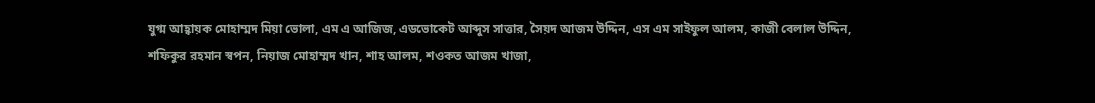যুগ্ম আহ্বায়ক মোহাম্মদ মিয়া ভোলা, এম এ আজিজ, এডভোকেট আব্দুস সাত্তার, সৈয়দ আজম উদ্দিন, এস এম সাইফুল আলম, কাজী বেলাল উদ্দিন, শফিকুর রহমান স্বপন, নিয়াজ মোহাম্মদ খান, শাহ আলম, শওকত আজম খাজা,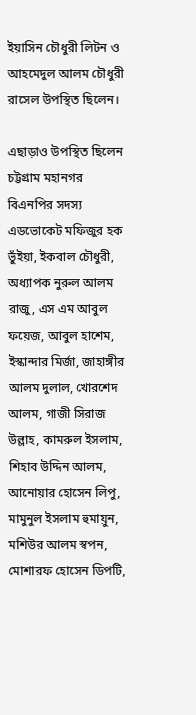ইয়াসিন চৌধুরী লিটন ও আহমেদুল আলম চৌধুরী রাসেল উপস্থিত ছিলেন।

এছাড়াও উপস্থিত ছিলেন চট্টগ্রাম মহানগর বিএনপির সদস্য এডভোকেট মফিজুর হক ভুঁইয়া, ইকবাল চৌধুরী, অধ্যাপক নুরুল আলম রাজু, এস এম আবুল ফয়েজ, আবুল হাশেম, ইস্কান্দার মির্জা, জাহাঙ্গীর আলম দুলাল, খোরশেদ আলম, গাজী সিরাজ উল্লাহ, কামরুল ইসলাম, শিহাব উদ্দিন আলম, আনোয়ার হোসেন লিপু, মামুনুল ইসলাম হুমায়ুন, মশিউর আলম স্বপন, মোশারফ হোসেন ডিপটি,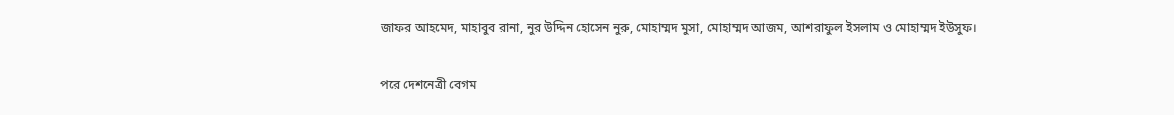জাফর আহমেদ, মাহাবুব রানা, নুর উদ্দিন হোসেন নুরু, মোহাম্মদ মুসা, মোহাম্মদ আজম, আশরাফুল ইসলাম ও মোহাম্মদ ইউসুফ।

পরে দেশনেত্রী বেগম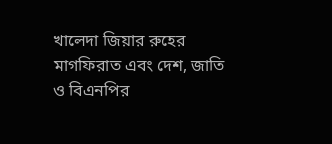খালেদা জিয়ার রুহের মাগফিরাত এবং দেশ, জাতি ও বিএনপির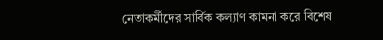নেতাকর্মীদের সার্বিক কল্যাণ কামনা করে বিশেষ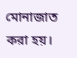মোনাজাত করা হয়।